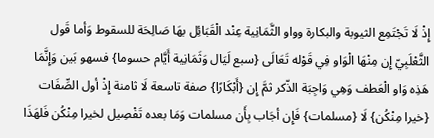إِذْ لَا تَجْتَمِع الثيوبة والبكارة وواو الثَّمَانِية عِنْد الْقَبَائِل بهَا صَالِحَة للسقوط وَأما قَول الثَّعْلَبِيّ إِن مِنْهَا الْوَاو فِي قَوْله تَعَالَى {سبع لَيَال وَثَمَانِية أَيَّام حسوما} فسهو بَين وَإِنَّمَا هَذِه وَاو الْعَطف وَهِي وَاجِبَة الذّكر ثمَّ إِن {أَبْكَارًا} صفة تاسعة لَا ثامنة إِذْ أول الصِّفَات {خيرا مِنْكُن} لَا {مسلمات} فَإِن أجَاب بِأَن مسلمات وَمَا بعده تَفْصِيل لخيرا مِنْكُن فَلهَذَا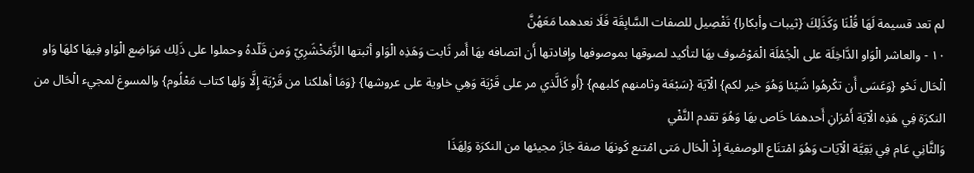لم تعد قسيمة لَهَا قُلْنَا وَكَذَلِكَ {ثيبات وأبكارا} تَفْصِيل للصفات السَّابِقَة فَلَا نعدهما مَعَهُنَّ
١٠ - والعاشر الْوَاو الدَّاخِلَة على الْجُمْلَة الْمَوْصُوف بهَا لتأكيد لصوقها بموصوفها وإفادتها أَن اتصافه بهَا أَمر ثَابت وَهَذِه الْوَاو أثبتها الزَّمَخْشَرِيّ وَمن قَلّدهُ وحملوا على ذَلِك مَوَاضِع الْوَاو فِيهَا كلهَا وَاو الْحَال نَحْو {وَعَسَى أَن تكْرهُوا شَيْئا وَهُوَ خير لكم} الْآيَة {سَبْعَة وثامنهم كلبهم} {أَو كَالَّذي مر على قَرْيَة وَهِي خاوية على عروشها} {وَمَا أهلكنا من قَرْيَة إِلَّا وَلها كتاب مَعْلُوم} والمسوغ لمجيء الْحَال من النكرَة فِي هَذِه الْآيَة أَمْرَانِ أَحدهمَا خَاص بهَا وَهُوَ تقدم النَّفْي
وَالثَّانِي عَام فِي بَقِيَّة الْآيَات وَهُوَ امْتنَاع الوصفية إِذْ الْحَال مَتى امْتنع كَونهَا صفة جَازَ مجيئها من النكرَة وَلِهَذَا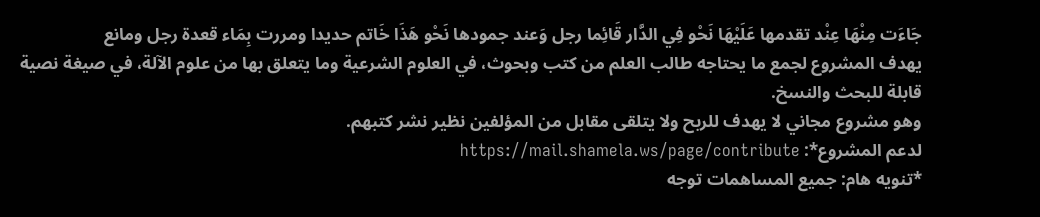جَاءَت مِنْهَا عِنْد تقدمها عَلَيْهَا نَحْو فِي الدَّار قَائِما رجل وَعند جمودها نَحْو هَذَا خَاتم حديدا ومررت بِمَاء قعدة رجل ومانع
يهدف المشروع لجمع ما يحتاجه طالب العلم من كتب وبحوث، في العلوم الشرعية وما يتعلق بها من علوم الآلة، في صيغة نصية قابلة للبحث والنسخ.
وهو مشروع مجاني لا يهدف للربح ولا يتلقى مقابل من المؤلفين نظير نشر كتبهم.
لدعم المشروع*: https://mail.shamela.ws/page/contribute
*تنويه هام: جميع المساهمات توجه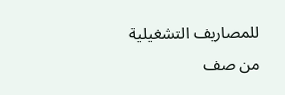للمصاريف التشغيلية من صف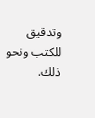وتدقيق للكتب ونحو ذلك.